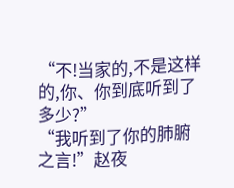“不!当家的,不是这样的,你、你到底听到了多少?”
“我听到了你的肺腑之言!”赵夜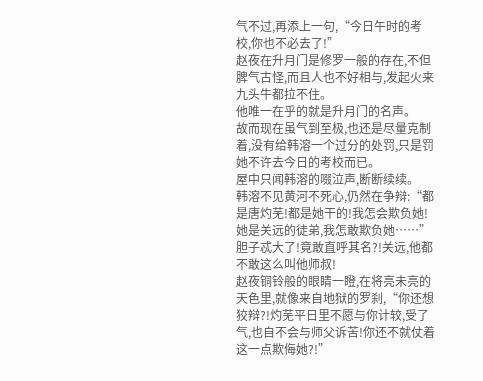气不过,再添上一句,“今日午时的考校,你也不必去了!”
赵夜在升月门是修罗一般的存在,不但脾气古怪,而且人也不好相与,发起火来九头牛都拉不住。
他唯一在乎的就是升月门的名声。
故而现在虽气到至极,也还是尽量克制着,没有给韩溶一个过分的处罚,只是罚她不许去今日的考校而已。
屋中只闻韩溶的啜泣声,断断续续。
韩溶不见黄河不死心,仍然在争辩:“都是唐灼芜!都是她干的!我怎会欺负她!她是关远的徒弟,我怎敢欺负她……”
胆子忒大了!竟敢直呼其名?!关远,他都不敢这么叫他师叔!
赵夜铜铃般的眼睛一瞪,在将亮未亮的天色里,就像来自地狱的罗刹,“你还想狡辩?!灼芜平日里不愿与你计较,受了气,也自不会与师父诉苦!你还不就仗着这一点欺侮她?!”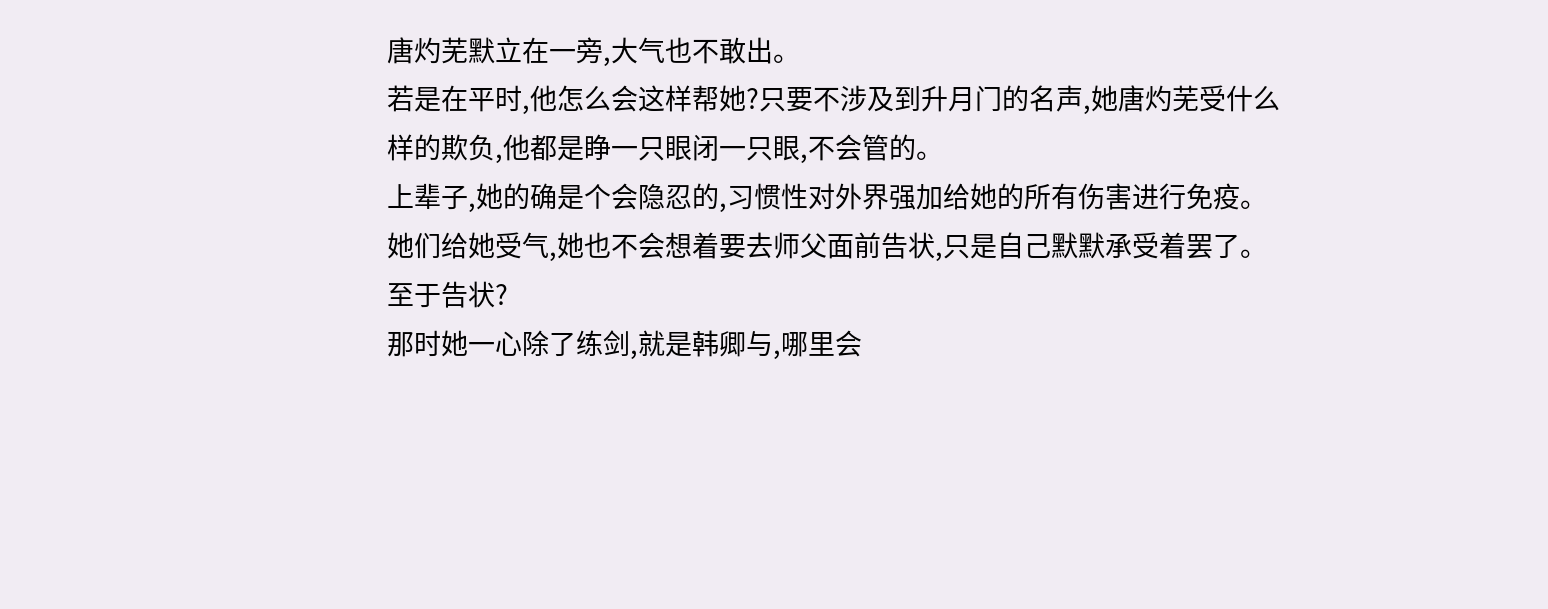唐灼芜默立在一旁,大气也不敢出。
若是在平时,他怎么会这样帮她?只要不涉及到升月门的名声,她唐灼芜受什么样的欺负,他都是睁一只眼闭一只眼,不会管的。
上辈子,她的确是个会隐忍的,习惯性对外界强加给她的所有伤害进行免疫。
她们给她受气,她也不会想着要去师父面前告状,只是自己默默承受着罢了。
至于告状?
那时她一心除了练剑,就是韩卿与,哪里会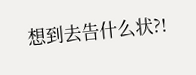想到去告什么状?!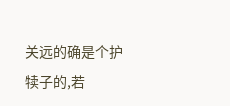关远的确是个护犊子的,若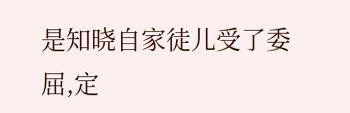是知晓自家徒儿受了委屈,定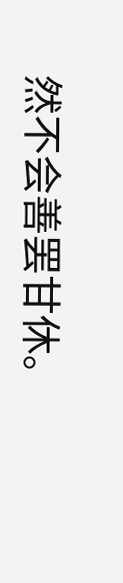然不会善罢甘休。